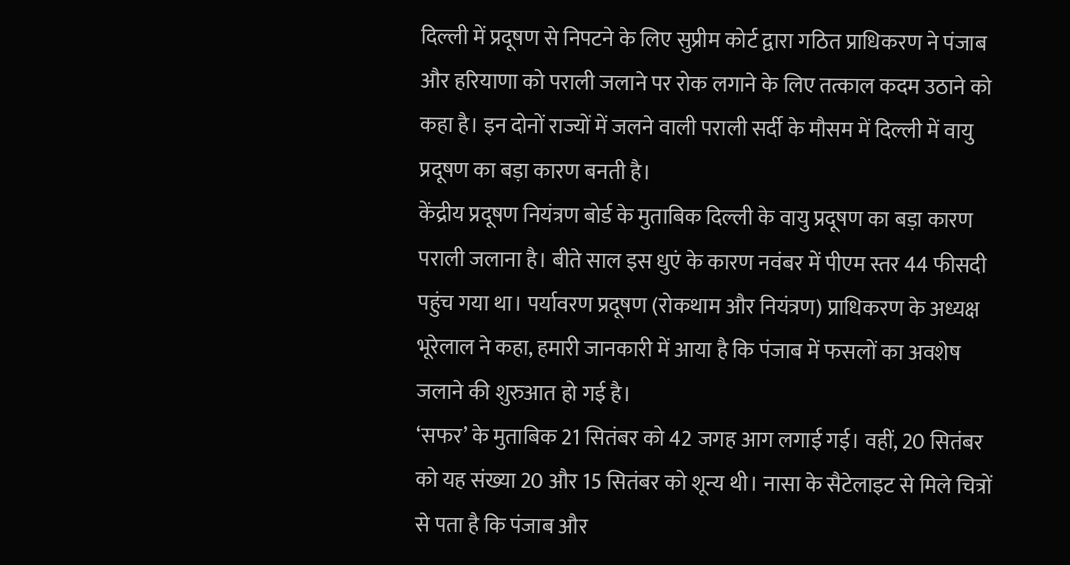दिल्ली में प्रदूषण से निपटने के लिए सुप्रीम कोर्ट द्वारा गठित प्राधिकरण ने पंजाब और हरियाणा को पराली जलाने पर रोक लगाने के लिए तत्काल कदम उठाने को कहा है। इन दोनों राज्यों में जलने वाली पराली सर्दी के मौसम में दिल्ली में वायु प्रदूषण का बड़ा कारण बनती है।
केंद्रीय प्रदूषण नियंत्रण बोर्ड के मुताबिक दिल्ली के वायु प्रदूषण का बड़ा कारण पराली जलाना है। बीते साल इस धुएं के कारण नवंबर में पीएम स्तर 44 फीसदी पहुंच गया था। पर्यावरण प्रदूषण (रोकथाम और नियंत्रण) प्राधिकरण के अध्यक्ष भूरेलाल ने कहा, हमारी जानकारी में आया है कि पंजाब में फसलों का अवशेष जलाने की शुरुआत हो गई है।
‘सफर’ के मुताबिक 21 सितंबर को 42 जगह आग लगाई गई। वहीं, 20 सितंबर को यह संख्या 20 और 15 सितंबर को शून्य थी। नासा के सैटेलाइट से मिले चित्रों से पता है कि पंजाब और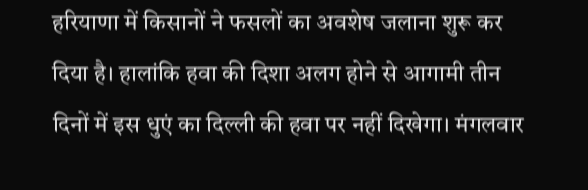हरियाणा में किसानों ने फसलों का अवशेष जलाना शुरू कर दिया है। हालांकि हवा की दिशा अलग होने से आगामी तीन दिनों में इस धुएं का दिल्ली की हवा पर नहीं दिखेगा। मंगलवार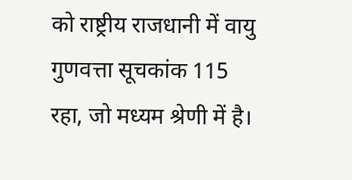को राष्ट्रीय राजधानी में वायु गुणवत्ता सूचकांक 115 रहा, जो मध्यम श्रेणी में है।